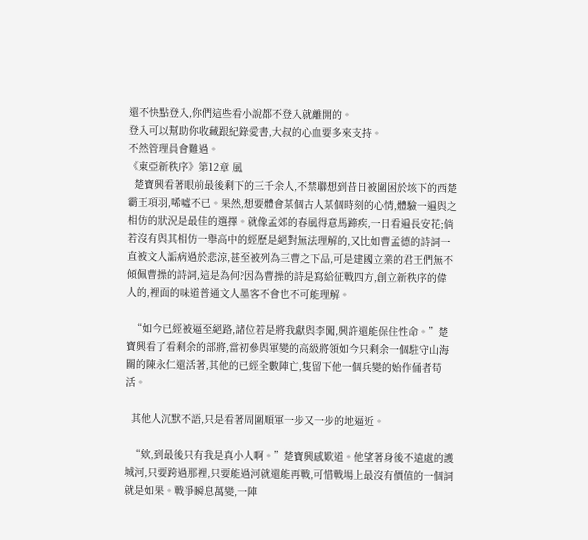還不快點登入,你們這些看小說都不登入就離開的。
登入可以幫助你收藏跟紀錄愛書,大叔的心血要多來支持。
不然管理員會難過。
《東亞新秩序》第12章 風
  楚寶興看著眼前最後剩下的三千余人,不禁聯想到昔日被圍困於垓下的西楚霸王項羽,唏噓不已。果然,想要體會某個古人某個時刻的心情,體驗一遍與之相仿的狀況是最佳的選擇。就像孟郊的春風得意馬蹄疾,一日看遍長安花;倘若沒有與其相仿一舉高中的經歷是絕對無法理解的,又比如曹孟德的詩詞一直被文人詬病過於悲涼,甚至被列為三曹之下品,可是建國立業的君王們無不傾佩曹操的詩詞,這是為何?因為曹操的詩是寫給征戰四方,創立新秩序的偉人的,裡面的味道普通文人墨客不會也不可能理解。

  “如今已經被逼至絕路,諸位若是將我獻與李闖,興許還能保住性命。”楚寶興看了看剩余的部將,當初參與軍變的高級將領如今只剩余一個駐守山海關的陳永仁還活著,其他的已經全數陣亡,隻留下他一個兵變的始作俑者苟活。

  其他人沉默不語,只是看著周圍順軍一步又一步的地逼近。

  “欸,到最後只有我是真小人啊。”楚寶興感歎道。他望著身後不遠處的護城河,只要跨過那裡,只要能過河就還能再戰,可惜戰場上最沒有價值的一個詞就是如果。戰爭瞬息萬變,一陣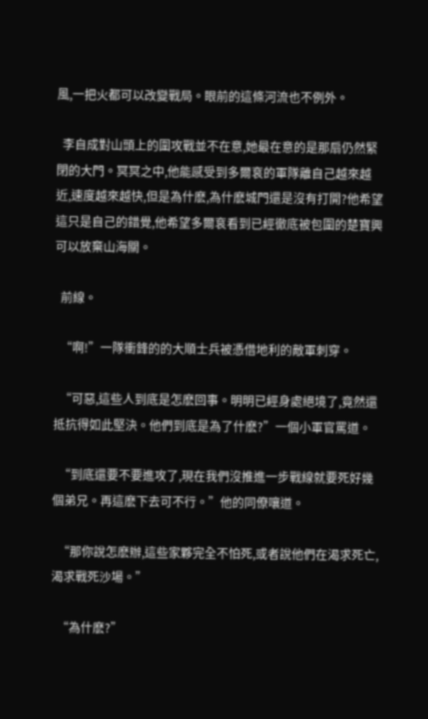風,一把火都可以改變戰局。眼前的這條河流也不例外。

  李自成對山頭上的圍攻戰並不在意,她最在意的是那扇仍然緊閉的大門。冥冥之中,他能感受到多爾袞的軍隊離自己越來越近,速度越來越快,但是為什麽,為什麽城門還是沒有打開?他希望這只是自己的錯覺,他希望多爾袞看到已經徹底被包圍的楚寶興可以放棄山海關。

  前線。

  “啊!”一隊衝鋒的的大順士兵被憑借地利的敵軍刺穿。

  “可惡,這些人到底是怎麽回事。明明已經身處絕境了,竟然還抵抗得如此堅決。他們到底是為了什麽?”一個小軍官罵道。

  “到底還要不要進攻了,現在我們沒推進一步戰線就要死好幾個弟兄。再這麽下去可不行。”他的同僚嚷道。

  “那你說怎麽辦,這些家夥完全不怕死,或者說他們在渴求死亡,渴求戰死沙場。”

  “為什麽?”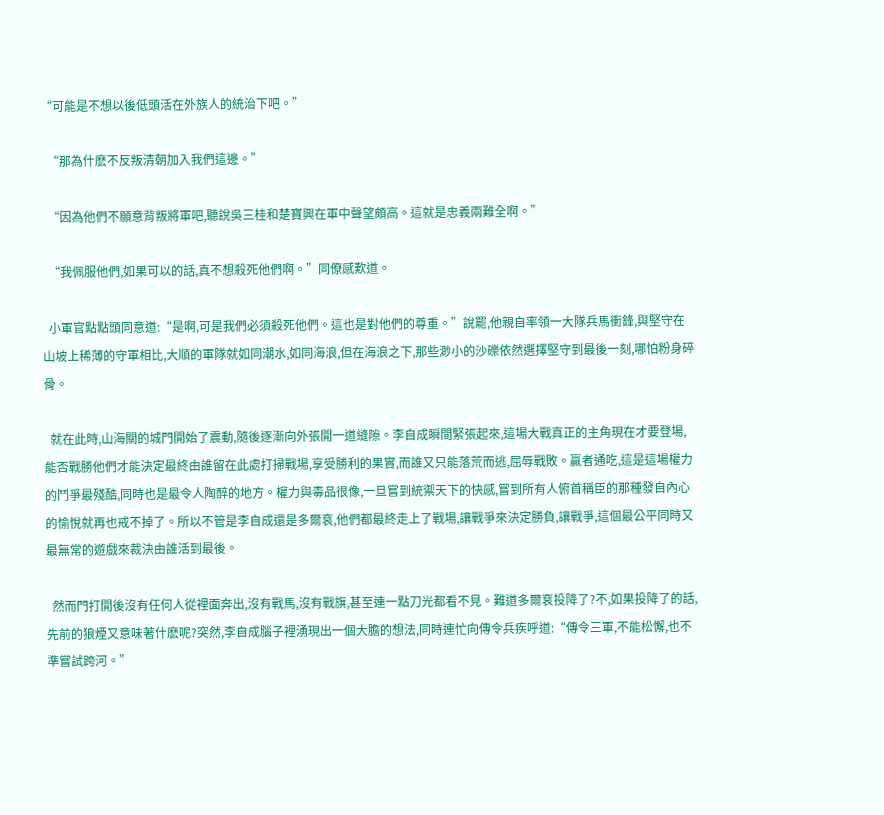“可能是不想以後低頭活在外族人的統治下吧。”

  “那為什麽不反叛清朝加入我們這邊。”

  “因為他們不願意背叛將軍吧,聽說吳三桂和楚寶興在軍中聲望頗高。這就是忠義兩難全啊。”

  “我佩服他們,如果可以的話,真不想殺死他們啊。”同僚感歎道。

  小軍官點點頭同意道:“是啊,可是我們必須殺死他們。這也是對他們的尊重。”說罷,他親自率領一大隊兵馬衝鋒,與堅守在山坡上稀薄的守軍相比,大順的軍隊就如同潮水,如同海浪,但在海浪之下,那些渺小的沙礫依然選擇堅守到最後一刻,哪怕粉身碎骨。

  就在此時,山海關的城門開始了震動,隨後逐漸向外張開一道縫隙。李自成瞬間緊張起來,這場大戰真正的主角現在才要登場,能否戰勝他們才能決定最終由誰留在此處打掃戰場,享受勝利的果實,而誰又只能落荒而逃,屈辱戰敗。贏者通吃,這是這場權力的鬥爭最殘酷,同時也是最令人陶醉的地方。權力與毒品很像,一旦嘗到統禦天下的快感,嘗到所有人俯首稱臣的那種發自內心的愉悅就再也戒不掉了。所以不管是李自成還是多爾袞,他們都最終走上了戰場,讓戰爭來決定勝負,讓戰爭,這個最公平同時又最無常的遊戲來裁決由誰活到最後。

  然而門打開後沒有任何人從裡面奔出,沒有戰馬,沒有戰旗,甚至連一點刀光都看不見。難道多爾袞投降了?不,如果投降了的話,先前的狼煙又意味著什麽呢?突然,李自成腦子裡湧現出一個大膽的想法,同時連忙向傳令兵疾呼道:“傳令三軍,不能松懈,也不準嘗試跨河。”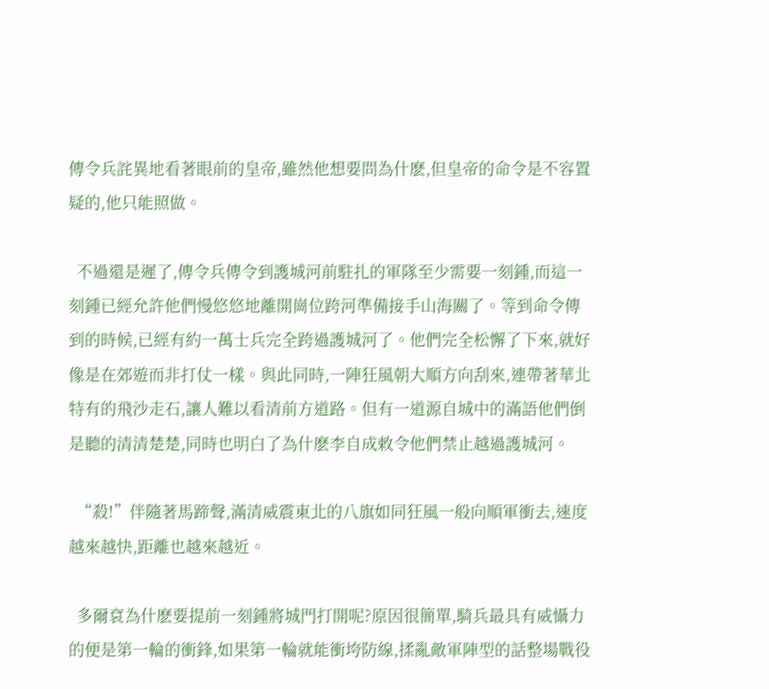傳令兵詫異地看著眼前的皇帝,雖然他想要問為什麽,但皇帝的命令是不容置疑的,他只能照做。

  不過還是遲了,傳令兵傳令到護城河前駐扎的軍隊至少需要一刻鍾,而這一刻鍾已經允許他們慢悠悠地離開崗位跨河準備接手山海關了。等到命令傳到的時候,已經有約一萬士兵完全跨過護城河了。他們完全松懈了下來,就好像是在郊遊而非打仗一樣。與此同時,一陣狂風朝大順方向刮來,連帶著華北特有的飛沙走石,讓人難以看清前方道路。但有一道源自城中的滿語他們倒是聽的清清楚楚,同時也明白了為什麽李自成敕令他們禁止越過護城河。

  “殺!”伴隨著馬蹄聲,滿清威震東北的八旗如同狂風一般向順軍衝去,速度越來越快,距離也越來越近。

  多爾袞為什麽要提前一刻鍾將城門打開呢?原因很簡單,騎兵最具有威懾力的便是第一輪的衝鋒,如果第一輪就能衝垮防線,揉亂敵軍陣型的話整場戰役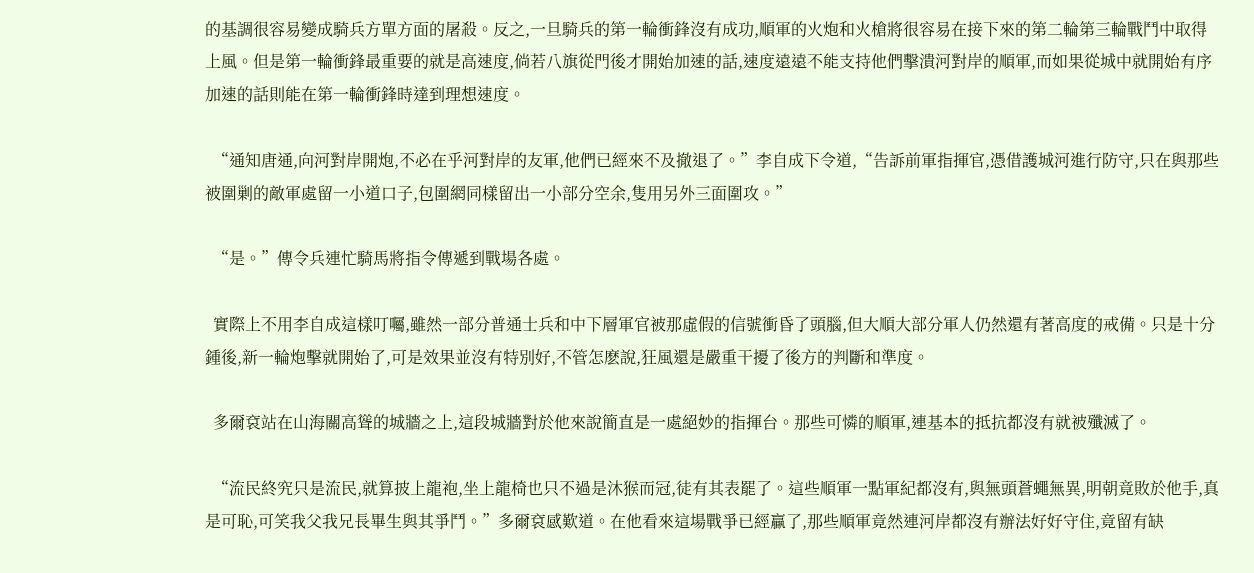的基調很容易變成騎兵方單方面的屠殺。反之,一旦騎兵的第一輪衝鋒沒有成功,順軍的火炮和火槍將很容易在接下來的第二輪第三輪戰鬥中取得上風。但是第一輪衝鋒最重要的就是高速度,倘若八旗從門後才開始加速的話,速度遠遠不能支持他們擊潰河對岸的順軍,而如果從城中就開始有序加速的話則能在第一輪衝鋒時達到理想速度。

  “通知唐通,向河對岸開炮,不必在乎河對岸的友軍,他們已經來不及撤退了。”李自成下令道,“告訴前軍指揮官,憑借護城河進行防守,只在與那些被圍剿的敵軍處留一小道口子,包圍網同樣留出一小部分空余,隻用另外三面圍攻。”

  “是。”傳令兵連忙騎馬將指令傳遞到戰場各處。

  實際上不用李自成這樣叮囑,雖然一部分普通士兵和中下層軍官被那虛假的信號衝昏了頭腦,但大順大部分軍人仍然還有著高度的戒備。只是十分鍾後,新一輪炮擊就開始了,可是效果並沒有特別好,不管怎麽說,狂風還是嚴重干擾了後方的判斷和準度。

  多爾袞站在山海關高聳的城牆之上,這段城牆對於他來說簡直是一處絕妙的指揮台。那些可憐的順軍,連基本的抵抗都沒有就被殲滅了。

  “流民終究只是流民,就算披上龍袍,坐上龍椅也只不過是沐猴而冠,徒有其表罷了。這些順軍一點軍紀都沒有,與無頭蒼蠅無異,明朝竟敗於他手,真是可恥,可笑我父我兄長畢生與其爭鬥。”多爾袞感歎道。在他看來這場戰爭已經贏了,那些順軍竟然連河岸都沒有辦法好好守住,竟留有缺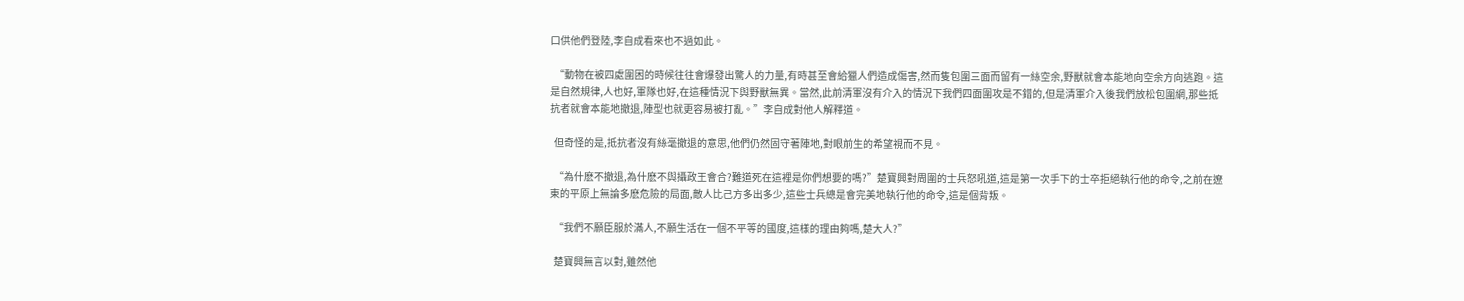口供他們登陸,李自成看來也不過如此。

  “動物在被四處圍困的時候往往會爆發出驚人的力量,有時甚至會給獵人們造成傷害,然而隻包圍三面而留有一絲空余,野獸就會本能地向空余方向逃跑。這是自然規律,人也好,軍隊也好,在這種情況下與野獸無異。當然,此前清軍沒有介入的情況下我們四面圍攻是不錯的,但是清軍介入後我們放松包圍網,那些抵抗者就會本能地撤退,陣型也就更容易被打亂。”李自成對他人解釋道。

  但奇怪的是,抵抗者沒有絲毫撤退的意思,他們仍然固守著陣地,對眼前生的希望視而不見。

  “為什麽不撤退,為什麽不與攝政王會合?難道死在這裡是你們想要的嗎?”楚寶興對周圍的士兵怒吼道,這是第一次手下的士卒拒絕執行他的命令,之前在遼東的平原上無論多麽危險的局面,敵人比己方多出多少,這些士兵總是會完美地執行他的命令,這是個背叛。

  “我們不願臣服於滿人,不願生活在一個不平等的國度,這樣的理由夠嗎,楚大人?”

  楚寶興無言以對,雖然他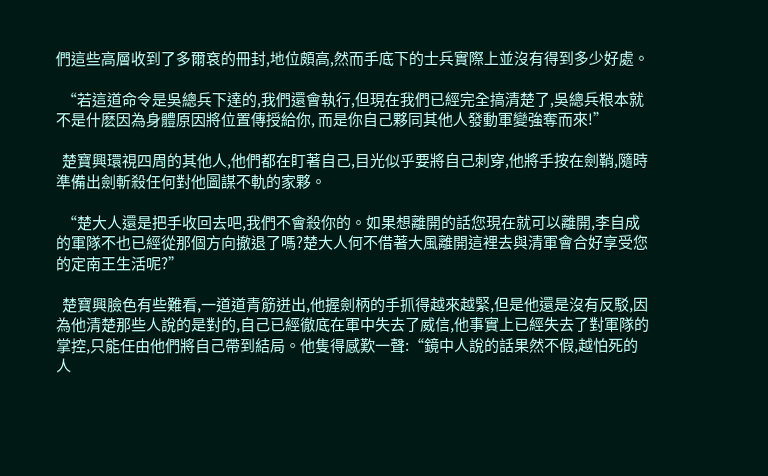們這些高層收到了多爾袞的冊封,地位頗高,然而手底下的士兵實際上並沒有得到多少好處。

  “若這道命令是吳總兵下達的,我們還會執行,但現在我們已經完全搞清楚了,吳總兵根本就不是什麽因為身體原因將位置傳授給你, 而是你自己夥同其他人發動軍變強奪而來!”

  楚寶興環視四周的其他人,他們都在盯著自己,目光似乎要將自己刺穿,他將手按在劍鞘,隨時準備出劍斬殺任何對他圖謀不軌的家夥。

  “楚大人還是把手收回去吧,我們不會殺你的。如果想離開的話您現在就可以離開,李自成的軍隊不也已經從那個方向撤退了嗎?楚大人何不借著大風離開這裡去與清軍會合好享受您的定南王生活呢?”

  楚寶興臉色有些難看,一道道青筋迸出,他握劍柄的手抓得越來越緊,但是他還是沒有反駁,因為他清楚那些人說的是對的,自己已經徹底在軍中失去了威信,他事實上已經失去了對軍隊的掌控,只能任由他們將自己帶到結局。他隻得感歎一聲:“鏡中人說的話果然不假,越怕死的人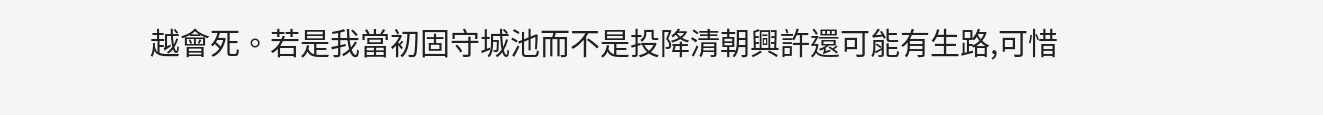越會死。若是我當初固守城池而不是投降清朝興許還可能有生路,可惜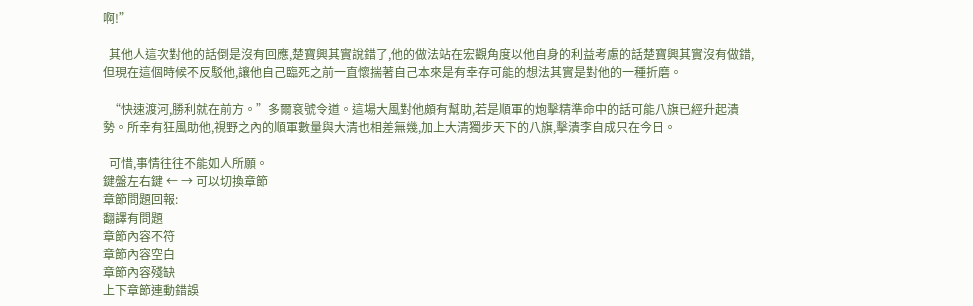啊!”

  其他人這次對他的話倒是沒有回應,楚寶興其實說錯了,他的做法站在宏觀角度以他自身的利益考慮的話楚寶興其實沒有做錯,但現在這個時候不反駁他,讓他自己臨死之前一直懷揣著自己本來是有幸存可能的想法其實是對他的一種折磨。

  “快速渡河,勝利就在前方。”多爾袞號令道。這場大風對他頗有幫助,若是順軍的炮擊精準命中的話可能八旗已經升起潰勢。所幸有狂風助他,視野之內的順軍數量與大清也相差無幾,加上大清獨步天下的八旗,擊潰李自成只在今日。

  可惜,事情往往不能如人所願。
鍵盤左右鍵 ← → 可以切換章節
章節問題回報:
翻譯有問題
章節內容不符
章節內容空白
章節內容殘缺
上下章節連動錯誤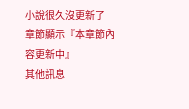小說很久沒更新了
章節顯示『本章節內容更新中』
其他訊息